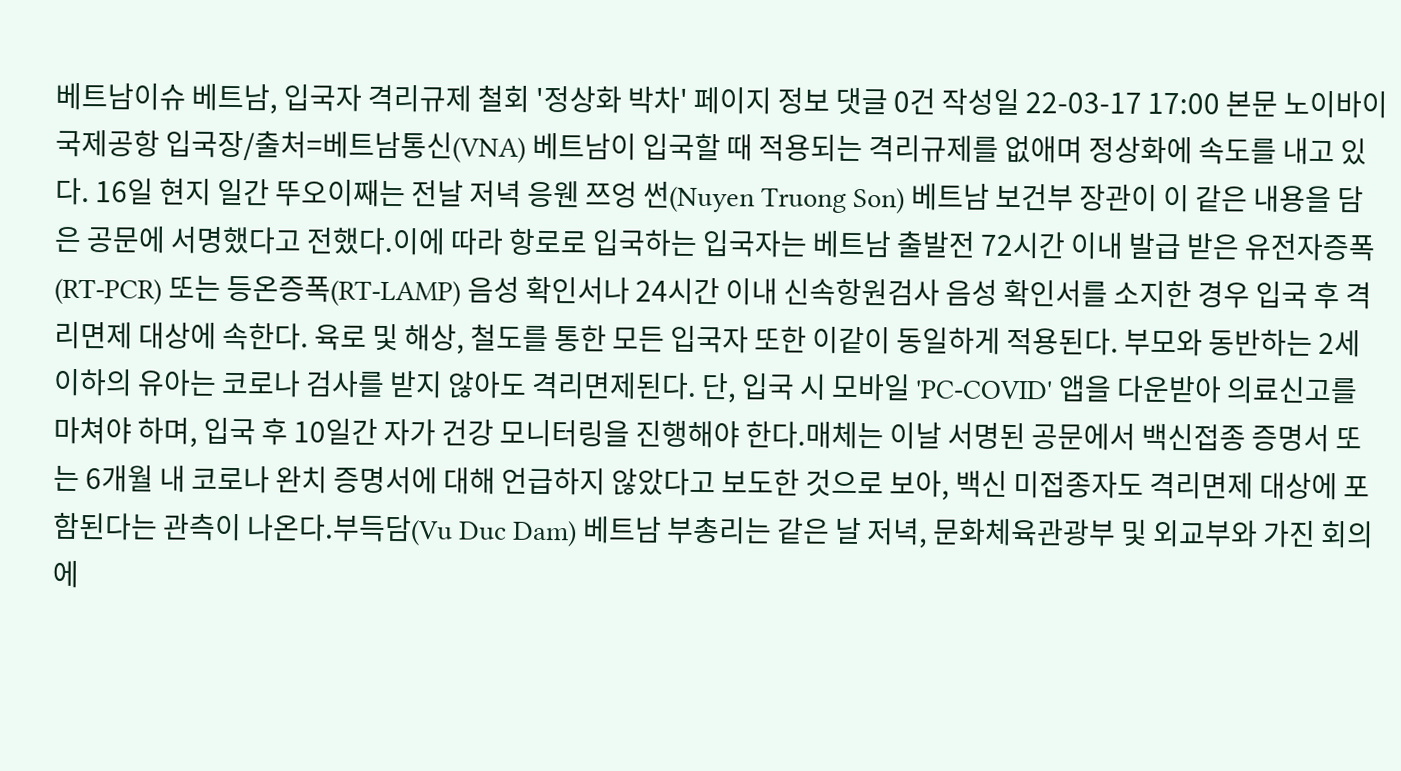베트남이슈 베트남, 입국자 격리규제 철회 '정상화 박차' 페이지 정보 댓글 0건 작성일 22-03-17 17:00 본문 노이바이국제공항 입국장/출처=베트남통신(VNA) 베트남이 입국할 때 적용되는 격리규제를 없애며 정상화에 속도를 내고 있다. 16일 현지 일간 뚜오이째는 전날 저녁 응웬 쯔엉 썬(Nuyen Truong Son) 베트남 보건부 장관이 이 같은 내용을 담은 공문에 서명했다고 전했다.이에 따라 항로로 입국하는 입국자는 베트남 출발전 72시간 이내 발급 받은 유전자증폭(RT-PCR) 또는 등온증폭(RT-LAMP) 음성 확인서나 24시간 이내 신속항원검사 음성 확인서를 소지한 경우 입국 후 격리면제 대상에 속한다. 육로 및 해상, 철도를 통한 모든 입국자 또한 이같이 동일하게 적용된다. 부모와 동반하는 2세 이하의 유아는 코로나 검사를 받지 않아도 격리면제된다. 단, 입국 시 모바일 'PC-COVID' 앱을 다운받아 의료신고를 마쳐야 하며, 입국 후 10일간 자가 건강 모니터링을 진행해야 한다.매체는 이날 서명된 공문에서 백신접종 증명서 또는 6개월 내 코로나 완치 증명서에 대해 언급하지 않았다고 보도한 것으로 보아, 백신 미접종자도 격리면제 대상에 포함된다는 관측이 나온다.부득담(Vu Duc Dam) 베트남 부총리는 같은 날 저녁, 문화체육관광부 및 외교부와 가진 회의에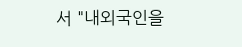서 "내외국인을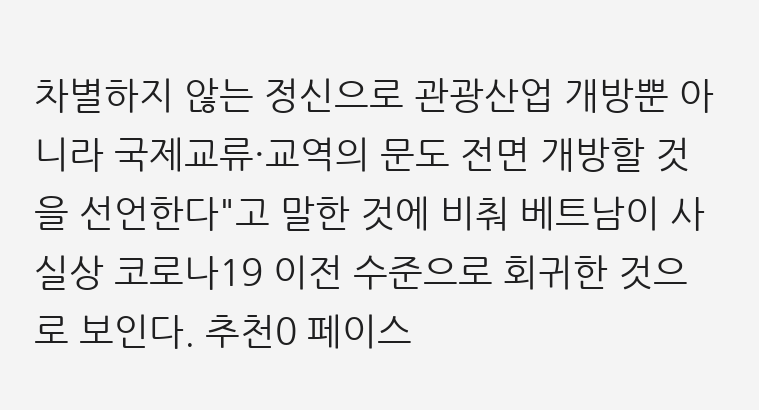차별하지 않는 정신으로 관광산업 개방뿐 아니라 국제교류·교역의 문도 전면 개방할 것을 선언한다"고 말한 것에 비춰 베트남이 사실상 코로나19 이전 수준으로 회귀한 것으로 보인다. 추천0 페이스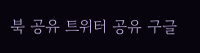북 공유 트위터 공유 구글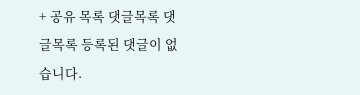+ 공유 목록 댓글목록 댓글목록 등록된 댓글이 없습니다.